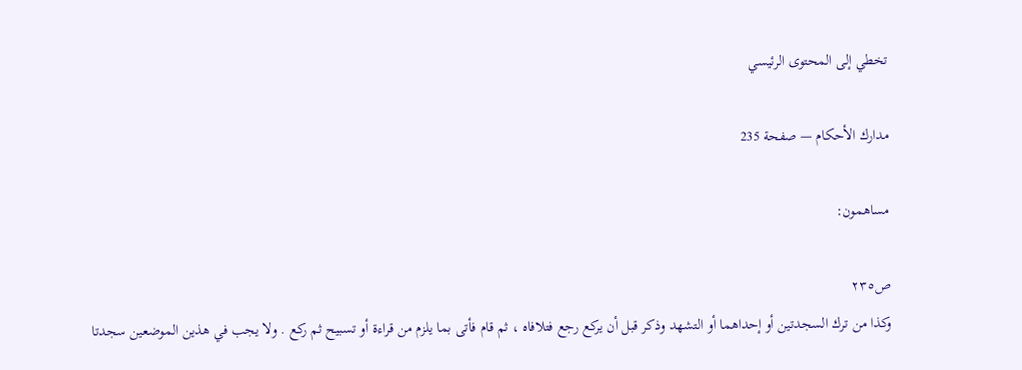تخطي إلى المحتوى الرئيسي

مدارك الأحكام — صفحة 235

مساهمون:

ص٢٣٥
وكذا من ترك السجدتين أو إحداهما أو التشهد وذكر قبل أن يركع رجع فتلافاه ، ثم قام فأتى بما يلزم من قراءة أو تسبيح ثم ركع . ولا يجب في هذين الموضعين سجدتا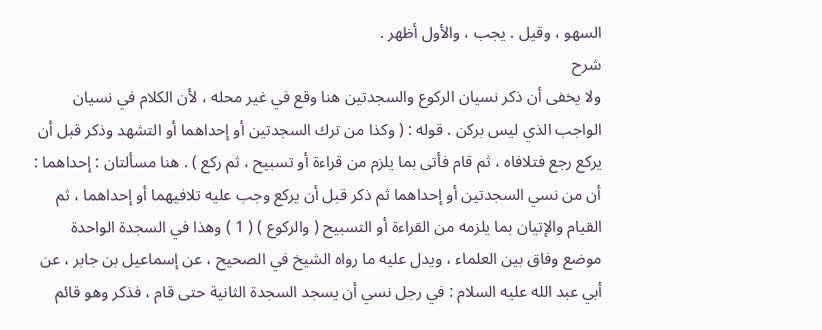السهو ، وقيل . يجب ، والأول أظهر .
شرح
ولا يخفى أن ذكر نسيان الركوع والسجدتين هنا وقع في غير محله ، لأن الكلام في نسيان الواجب الذي ليس بركن . قوله : ( وكذا من ترك السجدتين أو إحداهما أو التشهد وذكر قبل أن يركع رجع فتلافاه ، ثم قام فأتى بما يلزم من قراءة أو تسبيح ، ثم ركع ) . هنا مسألتان : إحداهما : أن من نسي السجدتين أو إحداهما ثم ذكر قبل أن يركع وجب عليه تلافيهما أو إحداهما ، ثم القيام والإتيان بما يلزمه من القراءة أو التسبيح ( والركوع ) ( 1 ) وهذا في السجدة الواحدة موضع وفاق بين العلماء ، ويدل عليه ما رواه الشيخ في الصحيح ، عن إسماعيل بن جابر ، عن أبي عبد الله عليه السلام : في رجل نسي أن يسجد السجدة الثانية حتى قام ، فذكر وهو قائم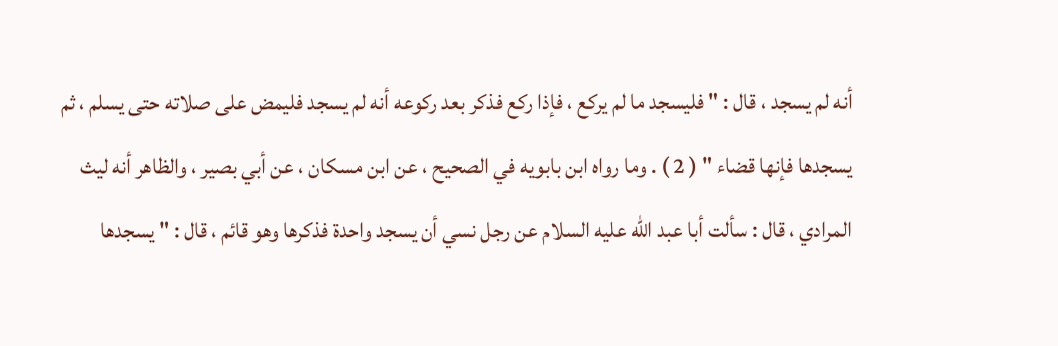أنه لم يسجد ، قال : " فليسجد ما لم يركع ، فإذا ركع فذكر بعد ركوعه أنه لم يسجد فليمض على صلاته حتى يسلم ، ثم يسجدها فإنها قضاء " ( 2 ) . وما رواه ابن بابويه في الصحيح ، عن ابن مسكان ، عن أبي بصير ، والظاهر أنه ليث المرادي ، قال : سألت أبا عبد الله عليه السلام عن رجل نسي أن يسجد واحدة فذكرها وهو قائم ، قال : " يسجدها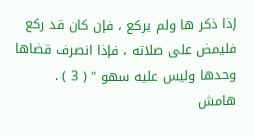إذا ذكر ها ولم يركع ، فإن كان قد ركع فليمض على صلاته ، فإذا انصرف قضاها وحدها وليس عليه سهو " ( 3 ) .
هامش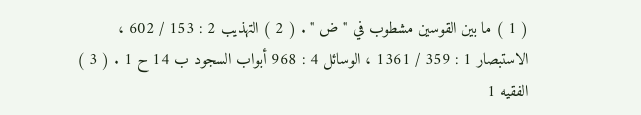( 1 ) ما بين القوسين مشطوب في " ض " . ( 2 ) التهذيب 2 : 153 / 602 ، الاستبصار 1 : 359 / 1361 ، الوسائل 4 : 968 أبواب السجود ب 14 ح 1 . ( 3 ) الفقيه 1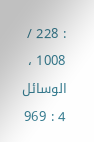: 228 / 1008 ، الوسائل 4 : 969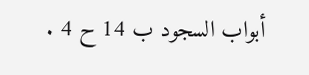أبواب السجود ب 14 ح 4 .